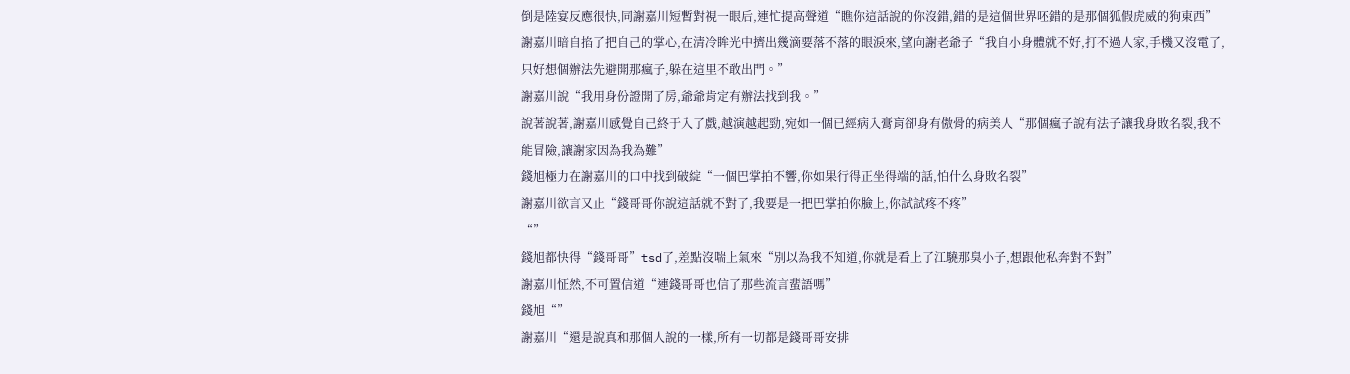倒是陸宴反應很快,同謝嘉川短暫對視一眼后,連忙提高聲道“瞧你這話說的你沒錯,錯的是這個世界呸錯的是那個狐假虎威的狗東西”
謝嘉川暗自掐了把自己的掌心,在清冷眸光中擠出幾滴要落不落的眼淚來,望向謝老爺子“我自小身體就不好,打不過人家,手機又沒電了,只好想個辦法先避開那瘋子,躲在這里不敢出門。”
謝嘉川說“我用身份證開了房,爺爺肯定有辦法找到我。”
說著說著,謝嘉川感覺自己終于入了戲,越演越起勁,宛如一個已經病入膏肓卻身有傲骨的病美人“那個瘋子說有法子讓我身敗名裂,我不能冒險,讓謝家因為我為難”
錢旭極力在謝嘉川的口中找到破綻“一個巴掌拍不響,你如果行得正坐得端的話,怕什么身敗名裂”
謝嘉川欲言又止“錢哥哥你說這話就不對了,我要是一把巴掌拍你臉上,你試試疼不疼”
“”
錢旭都快得“錢哥哥”tsd了,差點沒喘上氣來“別以為我不知道,你就是看上了江驍那臭小子,想跟他私奔對不對”
謝嘉川怔然,不可置信道“連錢哥哥也信了那些流言蜚語嗎”
錢旭“”
謝嘉川“還是說真和那個人說的一樣,所有一切都是錢哥哥安排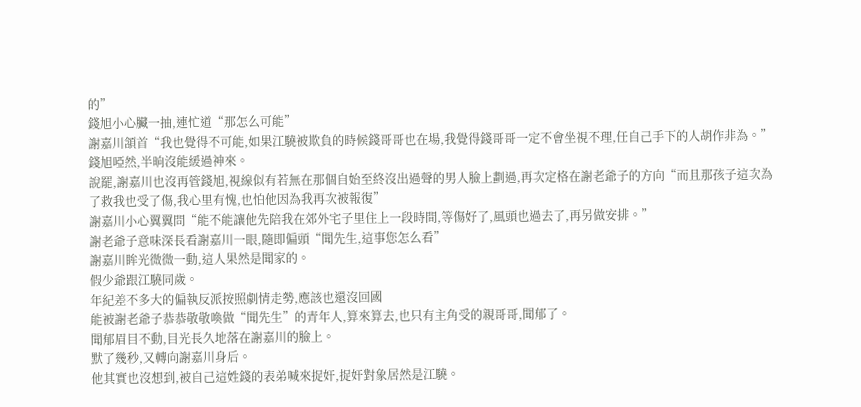的”
錢旭小心臟一抽,連忙道“那怎么可能”
謝嘉川頷首“我也覺得不可能,如果江驍被欺負的時候錢哥哥也在場,我覺得錢哥哥一定不會坐視不理,任自己手下的人胡作非為。”
錢旭啞然,半晌沒能緩過神來。
說罷,謝嘉川也沒再管錢旭,視線似有若無在那個自始至終沒出過聲的男人臉上劃過,再次定格在謝老爺子的方向“而且那孩子這次為了救我也受了傷,我心里有愧,也怕他因為我再次被報復”
謝嘉川小心翼翼問“能不能讓他先陪我在郊外宅子里住上一段時間,等傷好了,風頭也過去了,再另做安排。”
謝老爺子意味深長看謝嘉川一眼,隨即偏頭“聞先生,這事您怎么看”
謝嘉川眸光微微一動,這人果然是聞家的。
假少爺跟江驍同歲。
年紀差不多大的偏執反派按照劇情走勢,應該也還沒回國
能被謝老爺子恭恭敬敬喚做“聞先生”的青年人,算來算去,也只有主角受的親哥哥,聞郁了。
聞郁眉目不動,目光長久地落在謝嘉川的臉上。
默了幾秒,又轉向謝嘉川身后。
他其實也沒想到,被自己這姓錢的表弟喊來捉奸,捉奸對象居然是江驍。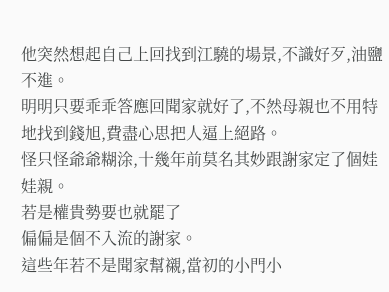他突然想起自己上回找到江驍的場景,不識好歹,油鹽不進。
明明只要乖乖答應回聞家就好了,不然母親也不用特地找到錢旭,費盡心思把人逼上絕路。
怪只怪爺爺糊涂,十幾年前莫名其妙跟謝家定了個娃娃親。
若是權貴勢要也就罷了
偏偏是個不入流的謝家。
這些年若不是聞家幫襯,當初的小門小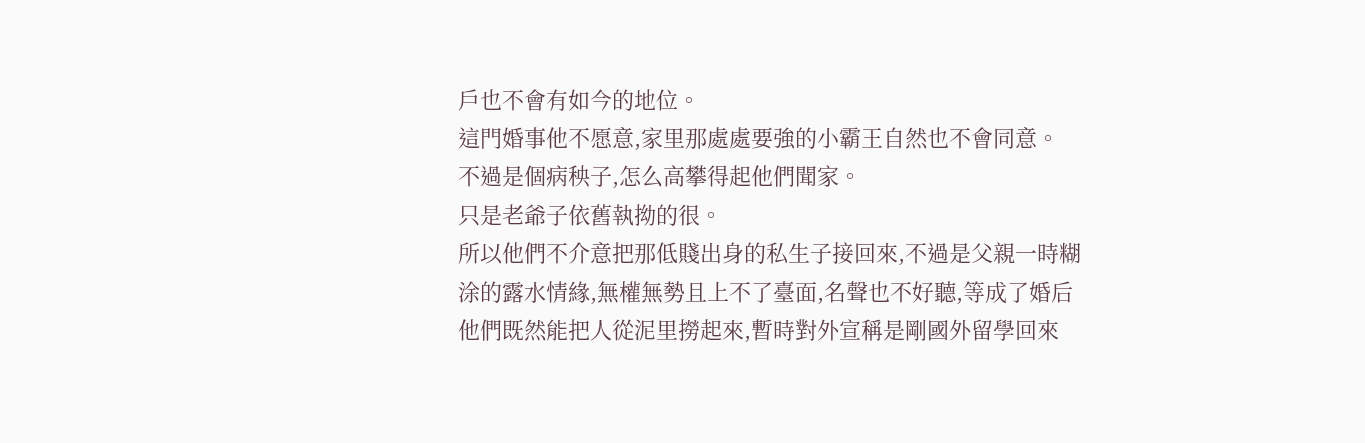戶也不會有如今的地位。
這門婚事他不愿意,家里那處處要強的小霸王自然也不會同意。
不過是個病秧子,怎么高攀得起他們聞家。
只是老爺子依舊執拗的很。
所以他們不介意把那低賤出身的私生子接回來,不過是父親一時糊涂的露水情緣,無權無勢且上不了臺面,名聲也不好聽,等成了婚后
他們既然能把人從泥里撈起來,暫時對外宣稱是剛國外留學回來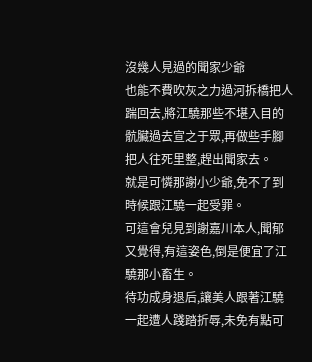沒幾人見過的聞家少爺
也能不費吹灰之力過河拆橋把人踹回去,將江驍那些不堪入目的骯臟過去宣之于眾,再做些手腳把人往死里整,趕出聞家去。
就是可憐那謝小少爺,免不了到時候跟江驍一起受罪。
可這會兒見到謝嘉川本人,聞郁又覺得,有這姿色,倒是便宜了江驍那小畜生。
待功成身退后,讓美人跟著江驍一起遭人踐踏折辱,未免有點可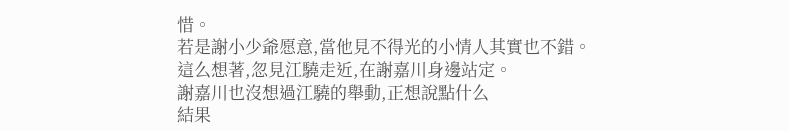惜。
若是謝小少爺愿意,當他見不得光的小情人其實也不錯。
這么想著,忽見江驍走近,在謝嘉川身邊站定。
謝嘉川也沒想過江驍的舉動,正想說點什么
結果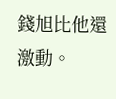錢旭比他還激動。